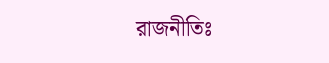রাজনীতিঃ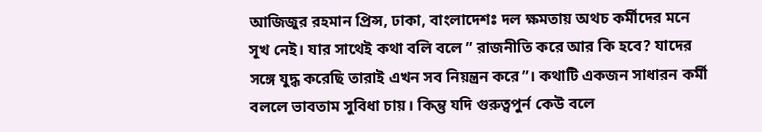আজিজুর রহমান প্রিন্স, ঢাকা, বাংলাদেশঃ দল ক্ষমতায় অথচ কর্মীদের মনে সূখ নেই। যার সাথেই কথা বলি বলে ” রাজনীতি করে আর কি হবে? যাদের সঙ্গে যুদ্ধ করেছি তারাই এখন সব নিয়ন্ত্রন করে”। কথাটি একজন সাধারন কর্মী বললে ভাবতাম সুবিধা চায়। কিন্তু যদি গুরুত্বপুর্ন কেউ বলে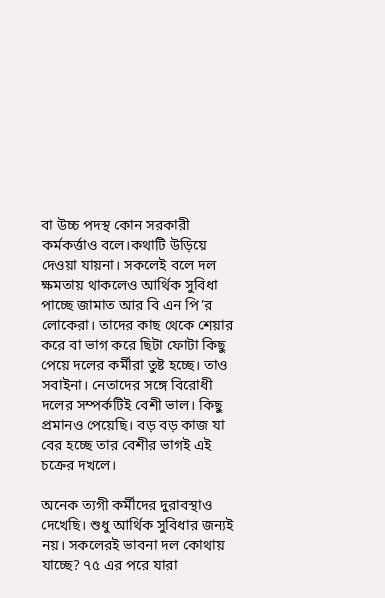বা উচ্চ পদস্থ কোন সরকারী কর্মকর্ত্তাও বলে।কথাটি উড়িয়ে দেওয়া যায়না। সকলেই বলে দল ক্ষমতায় থাকলেও আর্থিক সুবিধা পাচ্ছে জামাত আর বি এন পি’র লোকেরা। তাদের কাছ থেকে শেয়ার করে বা ভাগ করে ছিটা ফোটা কিছু পেয়ে দলের কর্মীরা তুষ্ট হচ্ছে। তাও সবাইনা। নেতাদের সঙ্গে বিরোধী দলের সম্পর্কটিই বেশী ভাল। কিছু প্রমানও পেয়েছি। বড় বড় কাজ যা বের হচ্ছে তার বেশীর ভাগই এই চক্রের দখলে।

অনেক ত্যগী কর্মীদের দুরাবস্থাও দেখেছি। শুধু আর্থিক সুবিধার জন্যই নয়। সকলেরই ভাবনা দল কোথায় যাচ্ছে? ৭৫ এর পরে যারা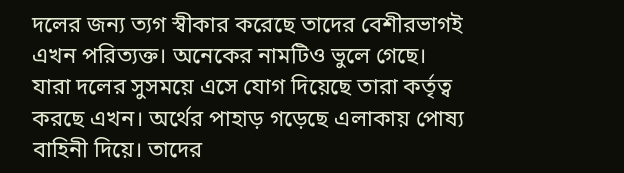দলের জন্য ত্যগ স্বীকার করেছে তাদের বেশীরভাগই এখন পরিত্যক্ত। অনেকের নামটিও ভুলে গেছে। যারা দলের সুসময়ে এসে যোগ দিয়েছে তারা কর্তৃত্ব করছে এখন। অর্থের পাহাড় গড়েছে এলাকায় পোষ্য বাহিনী দিয়ে। তাদের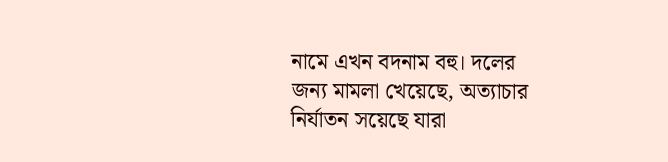নামে এখন বদনাম বহু। দলের জন্য মামলা খেয়েছে, অত্যাচার নির্যাতন সয়েছে যারা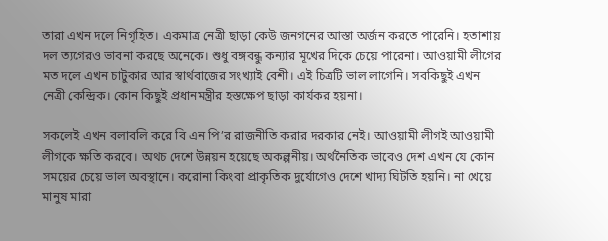তারা এখন দলে নিগৃহিত। একমাত্র নেত্রী ছাড়া কেউ জনগনের আস্তা অর্জন করতে পারেনি। হতাশায় দল ত্যগেরও ভাবনা করছে অনেকে। শুধু বঙ্গবন্ধু কন্যার মূখের দিকে চেয়ে পারেনা। আওয়ামী লীগের মত দলে এখন চাটুকার আর স্বার্থবাজের সংখ্যাই বেশী। এই চিত্রটি ভাল লাগেনি। সবকিছুই এখন নেত্রী কেন্দ্রিক। কোন কিছুই প্রধানমন্ত্রীর হস্তক্ষেপ ছাড়া কার্যকর হয়না।

সকলেই এখন বলাবলি করে বি এন পি’র রাজনীতি করার দরকার নেই। আওয়ামী লীগই আওয়ামী লীগকে ক্ষতি করবে। অথচ দেশে উন্নয়ন হয়েছে অকল্পনীয়। অর্থনৈতিক ভাবেও দেশ এখন যে কোন সময়ের চেয়ে ভাল অবস্থানে। করোনা কিংবা প্রাকৃতিক দুর্যোগেও দেশে খাদ্য ঘিটতি হয়নি। না খেয়ে মানুষ মারা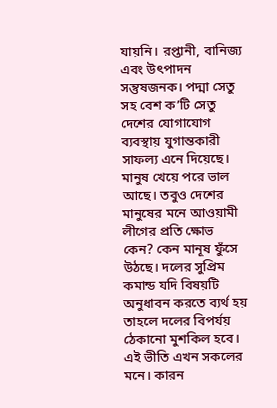যায়নি। রপ্তানী, বানিজ্য এবং উৎপাদন সন্তুষজনক। পদ্মা সেতু সহ বেশ ক’টি সেতু দেশের যোগাযোগ ব্যবস্থায় যুগান্তকারী সাফল্য এনে দিয়েছে। মানুষ খেয়ে পরে ভাল আছে। তবুও দেশের মানুষের মনে আওয়ামী লীগের প্রতি ক্ষোভ কেন? কেন মানূষ ফুঁসে উঠছে। দলের সুপ্রিম কমান্ড যদি বিষয়টি অনুধাবন করতে ব্যর্থ হয় তাহলে দলের বিপর্যয় ঠেকানো মুশকিল হবে। এই ভীতি এখন সকলের মনে। কারন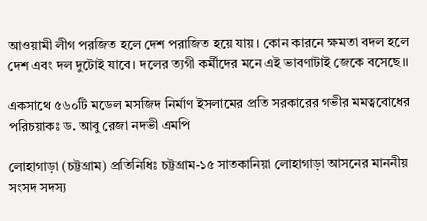আওয়ামী লীগ পরজিত হলে দেশ পরাজিত হয়ে যায়। কোন কারনে ক্ষমতা বদল হলে দেশ এবং দল দুটোই যাবে। দলের ত্যগী কর্মীদের মনে এই ভাবণাটাই জেকে বসেছে।।

একসাথে ৫৬০টি মডেল মসজিদ নির্মাণ ইসলামের প্রতি সরকারের গভীর মমত্ববোধের পরিচয়াকঃ ড. আবু রেজা নদভী এমপি

লোহাগাড়া (চট্টগ্রাম) প্রতিনিধিঃ চট্টগ্রাম-১৫ সাতকানিয়া লোহাগাড়া আসনের মাননীয় সংসদ সদস্য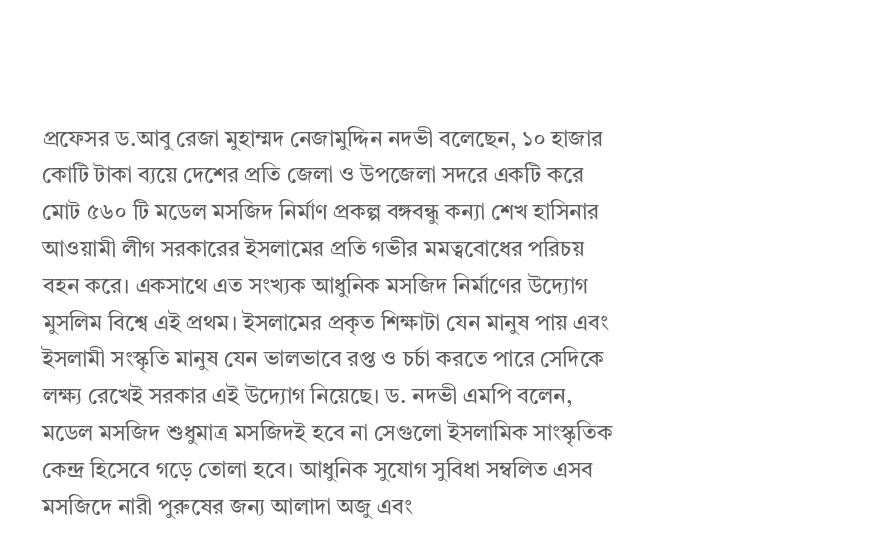প্রফেসর ড.আবু রেজা মুহাম্মদ নেজামুদ্দিন নদভী বলেছেন, ১০ হাজার কোটি টাকা ব্যয়ে দেশের প্রতি জেলা ও উপজেলা সদরে একটি করে মোট ৫৬০ টি মডেল মসজিদ নির্মাণ প্রকল্প বঙ্গবন্ধু কন্যা শেখ হাসিনার আওয়ামী লীগ সরকারের ইসলামের প্রতি গভীর মমত্ববোধের পরিচয় বহন করে। একসাথে এত সংখ্যক আধুনিক মসজিদ নির্মাণের উদ্যোগ মুসলিম বিশ্বে এই প্রথম। ইসলামের প্রকৃত শিক্ষাটা যেন মানুষ পায় এবং ইসলামী সংস্কৃতি মানুষ যেন ভালভাবে রপ্ত ও চর্চা করতে পারে সেদিকে লক্ষ্য রেখেই সরকার এই উদ্যোগ নিয়েছে। ড. নদভী এমপি বলেন, মডেল মসজিদ শুধুমাত্র মসজিদই হবে না সেগুলো ইসলামিক সাংস্কৃতিক কেন্দ্র হিসেবে গড়ে তোলা হবে। আধুনিক সুযোগ সুবিধা সম্বলিত এসব মসজিদে নারী পুরুষের জন্য আলাদা অজু এবং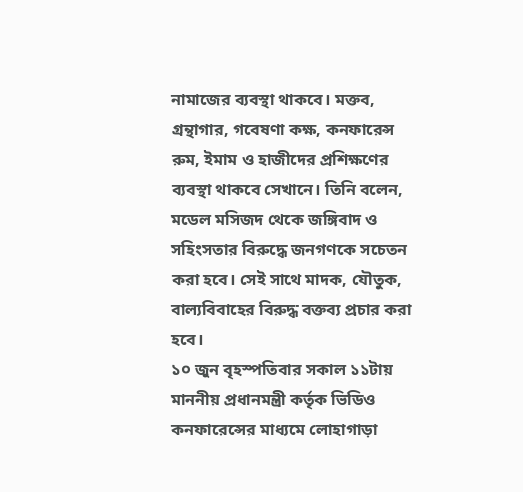নামাজের ব্যবস্থা থাকবে। মক্তব, গ্রন্থাগার, গবেষণা কক্ষ, কনফারেন্স রুম, ইমাম ও হাজীদের প্রশিক্ষণের ব্যবস্থা থাকবে সেখানে। তিনি বলেন, মডেল মসিজদ থেকে জঙ্গিবাদ ও সহিংসতার বিরুদ্ধে জনগণকে সচেতন করা হবে। সেই সাথে মাদক, যৌতুক, বাল্যবিবাহের বিরুদ্ধ বক্তব্য প্রচার করা হবে।
১০ জুন বৃহস্পতিবার সকাল ১১টায় মাননীয় প্রধানমন্ত্রী কর্তৃক ভিডিও কনফারেন্সের মাধ্যমে লোহাগাড়া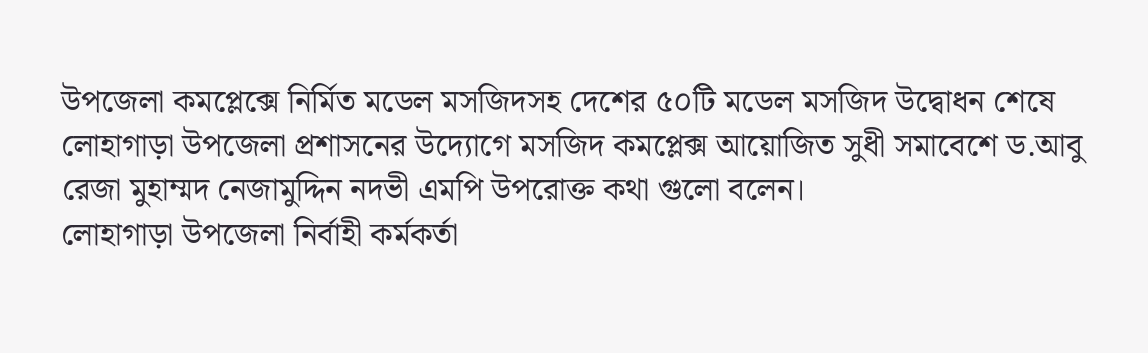উপজেলা কমপ্লেক্সে নির্মিত মডেল মসজিদসহ দেশের ৫০টি মডেল মসজিদ উদ্বোধন শেষে লোহাগাড়া উপজেলা প্রশাসনের উদ্যোগে মসজিদ কমপ্লেক্স আয়োজিত সুধী সমাবেশে ড.আবু রেজা মুহাম্মদ নেজামুদ্দিন নদভী এমপি উপরোক্ত কথা গুলো বলেন।
লোহাগাড়া উপজেলা নির্বাহী কর্মকর্তা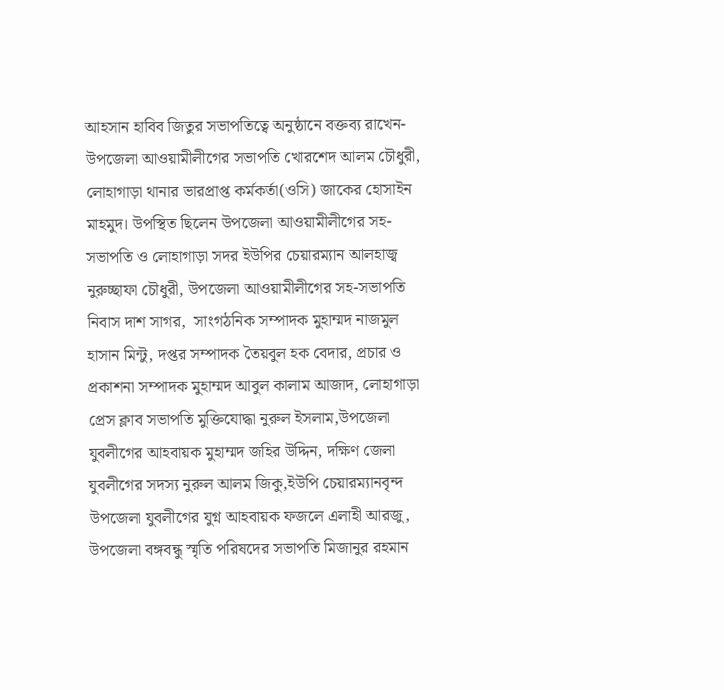আহসান হাবিব জিতুর সভাপতিত্বে অনুষ্ঠানে বক্তব্য রাখেন- উপজেলা আওয়ামীলীগের সভাপতি খোরশেদ আলম চৌধুরী, লোহাগাড়া থানার ভারপ্রাপ্ত কর্মকর্তা(ওসি) জাকের হোসাইন মাহমুদ। উপস্থিত ছিলেন উপজেলা আওয়ামীলীগের সহ- সভাপতি ও লোহাগাড়া সদর ইউপির চেয়ারম্যান আলহাজ্ব নুরুচ্ছাফা চৌধুরী, উপজেলা আওয়ামীলীগের সহ-সভাপতি নিবাস দাশ সাগর,  সাংগঠনিক সম্পাদক মুহাম্মদ নাজমুল হাসান মিন্টু, দপ্তর সম্পাদক তৈয়বুল হক বেদার, প্রচার ও প্রকাশনা সম্পাদক মুহাম্মদ আবুল কালাম আজাদ, লোহাগাড়া প্রেস ক্লাব সভাপতি মুক্তিযোদ্ধা নুরুল ইসলাম,উপজেলা যুবলীগের আহবায়ক মুহাম্মদ জহির উদ্দিন, দক্ষিণ জেলা যুবলীগের সদস্য নুরুল আলম জিকু,ইউপি চেয়ারম্যানবৃন্দ উপজেলা যুবলীগের যুগ্ন আহবায়ক ফজলে এলাহী আরজু, উপজেলা বঙ্গবন্ধু স্মৃতি পরিষদের সভাপতি মিজানুর রহমান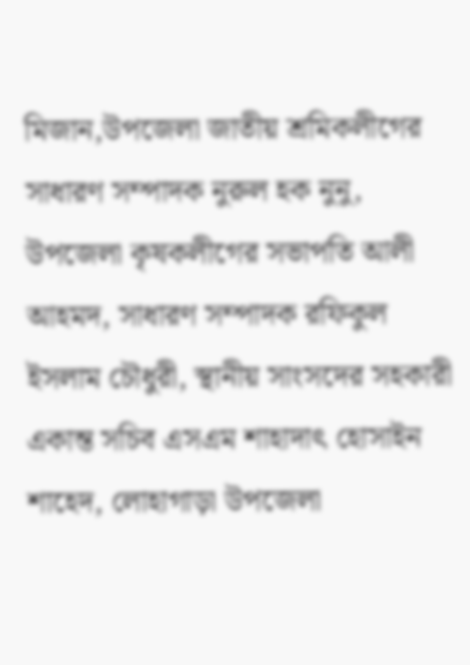মিজান,উপজেলা জাতীয় শ্রমিকলীগের সাধারণ সম্পাদক নুরুল হক নুনু, উপজেলা কৃষকলীগের সভাপতি আলী আহমদ, সাধারণ সম্পাদক রফিকুল ইসলাম চৌধুরী, স্থানীয় সাংসদের সহকারী একান্ত সচিব এসএম শাহাদাৎ হোসাইন শাহেদ, লোহাগাড়া উপজেলা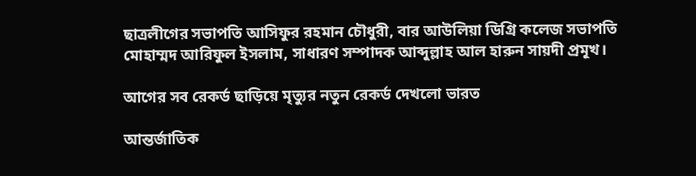ছাত্রলীগের সভাপতি আসিফুর রহমান চৌধুরী, বার আউলিয়া ডিগ্রি কলেজ সভাপতি মোহাম্মদ আরিফুল ইসলাম, সাধারণ সম্পাদক আব্দুল্লাহ আল হারুন সায়দী প্রমূখ।

আগের সব রেকর্ড ছাড়িয়ে মৃত্যুর নতুন রেকর্ড দেখলো ভারত

আন্তর্জাতিক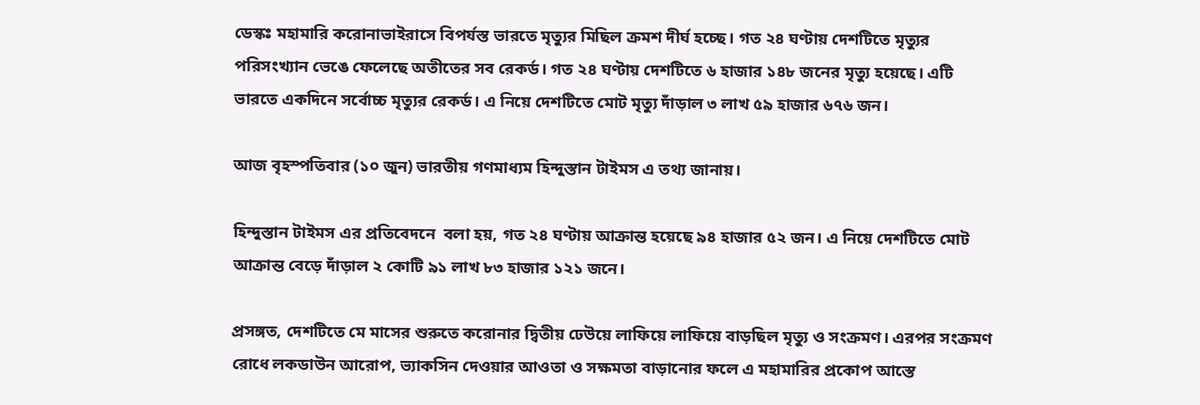ডেস্কঃ মহামারি করোনাভাইরাসে বিপর্যস্ত ভারতে মৃত্যুর মিছিল ক্রমশ দীর্ঘ হচ্ছে। গত ২৪ ঘণ্টায় দেশটিতে মৃত্যুর পরিসংখ্যান ভেঙে ফেলেছে অতীতের সব রেকর্ড। গত ২৪ ঘণ্টায় দেশটিতে ৬ হাজার ১৪৮ জনের মৃত্যু হয়েছে। এটি ভারতে একদিনে সর্বোচ্চ মৃত্যুর রেকর্ড। এ নিয়ে দেশটিতে মোট মৃত্যু দাঁড়াল ৩ লাখ ৫৯ হাজার ৬৭৬ জন।

আজ বৃহস্পতিবার (১০ জুন) ভারতীয় গণমাধ্যম হিন্দুস্তান টাইমস এ তথ্য জানায়।

হিন্দুস্তান টাইমস এর প্রতিবেদনে  বলা হয়, গত ২৪ ঘণ্টায় আক্রান্ত হয়েছে ৯৪ হাজার ৫২ জন। এ নিয়ে দেশটিতে মোট আক্রান্ত বেড়ে দাঁড়াল ২ কোটি ৯১ লাখ ৮৩ হাজার ১২১ জনে।

প্রসঙ্গত, দেশটিতে মে মাসের শুরুতে করোনার দ্বিতীয় ঢেউয়ে লাফিয়ে লাফিয়ে বাড়ছিল মৃত্যু ও সংক্রমণ। এরপর সংক্রমণ রোধে লকডাউন আরোপ, ভ্যাকসিন দেওয়ার আওতা ও সক্ষমতা বাড়ানোর ফলে এ মহামারির প্রকোপ আস্তে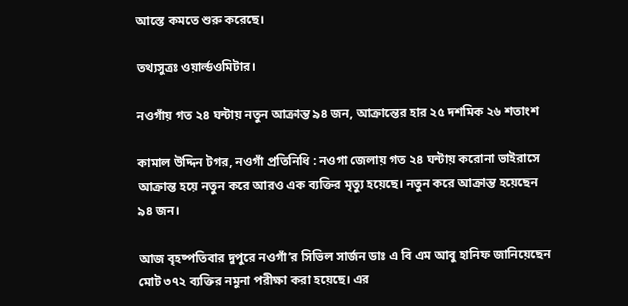আস্তে কমতে শুরু করেছে।

তথ্যসুত্রঃ ওয়ার্ল্ডওমিটার।

নওগাঁয় গত ২৪ ঘন্টায় নতুন আক্রান্ত ৯৪ জন, আক্রান্তের হার ২৫ দশমিক ২৬ শতাংশ

কামাল উদ্দিন টগর, নওগাঁ প্রতিনিধি : নওগা জেলায় গত ২৪ ঘন্টায় করোনা ভাইরাসে আক্রান্ত হয়ে নতুন করে আরও এক ব্যক্তির মৃত্যু হয়েছে। নতুন করে আক্রান্ত হয়েছেন ৯৪ জন।

আজ বৃহষ্পতিবার দুপুরে নওগাঁ’র সিভিল সার্জন ডাঃ এ বি এম আবু হানিফ জানিয়েছেন মোট ৩৭২ ব্যক্তির নমুনা পরীক্ষা করা হয়েছে। এর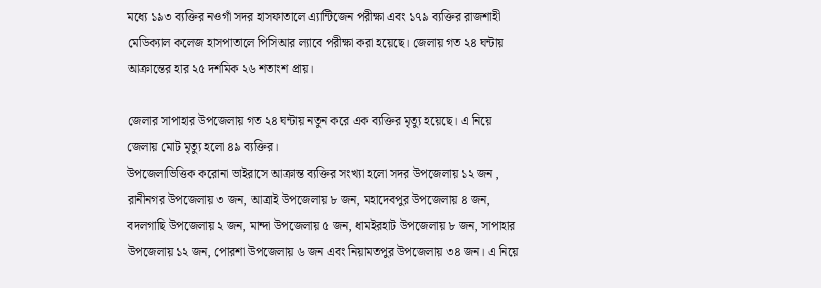মধ্যে ১৯৩ ব্যক্তির নওগাঁ সদর হাসফাতালে এ্যান্টিজেন পরীক্ষা এবং ১৭৯ ব্যক্তির রাজশাহী মেডিক্যাল কলেজ হাসপাতালে পিসিআর ল্যাবে পরীক্ষা করা হয়েছে। জেলায় গত ২৪ ঘন্টায় আক্রান্তের হার ২৫ দশমিক ২৬ শতাংশ প্রায়।

জেলার সাপাহার উপজেলায় গত ২৪ ঘন্টায় নতুন করে এক ব্যক্তির মৃত্যু হয়েছে। এ নিয়ে জেলায় মোট মৃত্যু হলো ৪৯ ব্যক্তির।
উপজেলাভিত্তিক করোনা ভাইরাসে আক্রান্ত ব্যক্তির সংখ্যা হলো সদর উপজেলায় ১২ জন , রানীনগর উপজেলায় ৩ জন, আত্রাই উপজেলায় ৮ জন, মহাদেবপুর উপজেলায় ৪ জন, বদলগাছি উপজেলায় ২ জন, মান্দা উপজেলায় ৫ জন, ধামইরহাট উপজেলায় ৮ জন, সাপাহার উপজেলায় ১২ জন, পোরশা উপজেলায় ৬ জন এবং নিয়ামতপুর উপজেলায় ৩৪ জন। এ নিয়ে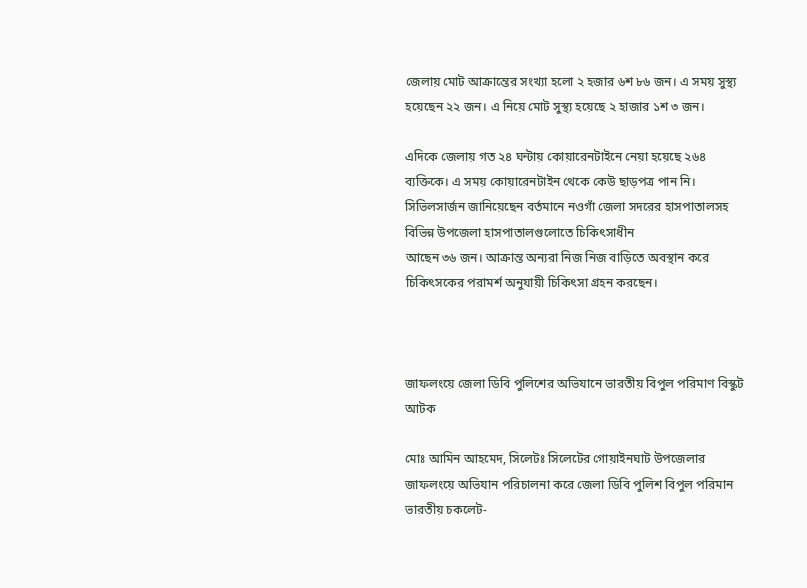জেলায় মোট আক্রান্তের সংখ্যা হলো ২ হজার ৬শ ৮৬ জন। এ সময় সুস্থ্য হয়েছেন ২২ জন। এ নিয়ে মোট সুস্থ্য হয়েছে ২ হাজার ১শ ৩ জন।

এদিকে জেলায় গত ২৪ ঘন্টায় কোয়ারেনটাইনে নেয়া হয়েছে ২৬৪ ব্যক্তিকে। এ সময় কোয়ারেনটাইন থেকে কেউ ছাড়পত্র পান নি। সিভিলসার্জন জানিয়েছেন বর্তমানে নওগাঁ জেলা সদরের হাসপাতালসহ বিভিন্ন উপজেলা হাসপাতালগুলোতে চিকিৎসাধীন
আছেন ৩৬ জন। আক্রান্ত অন্যরা নিজ নিজ বাড়িতে অবস্থান করে চিকিৎসকের পরামর্শ অনুযায়ী চিকিৎসা গ্রহন করছেন।



জাফলংয়ে জেলা ডিবি পুলিশের অভিযানে ভারতীয় বিপুল পরিমাণ বিস্কুট আটক

মোঃ আমিন আহমেদ, সিলেটঃ সিলেটের গোয়াইনঘাট উপজেলার জাফলংয়ে অভিযান পরিচালনা করে জেলা ডিবি পুলিশ বিপুল পরিমান ভারতীয় চকলেট-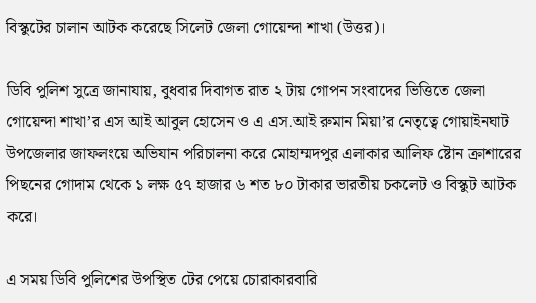বিস্কুটের চালান আটক করেছে সিলেট জেলা গোয়েন্দা শাখা (উত্তর)।

ডিবি পুলিশ সুত্রে জানাযায়, বুধবার দিবাগত রাত ২ টায় গোপন সংবাদের ভিত্তিতে জেলা গোয়েন্দা শাখা’র এস আই আবুল হোসেন ও এ এস.আই রুমান মিয়া’র নেতৃত্বে গোয়াইনঘাট উপজেলার জাফলংয়ে অভিযান পরিচালনা করে মোহাম্মদপুর এলাকার আলিফ ষ্টোন ক্রাশারের পিছনের গোদাম থেকে ১ লক্ষ ৫৭ হাজার ৬ শত ৮০ টাকার ভারতীয় চকলেট ও বিস্কুট আটক করে।

এ সময় ডিবি পুলিশের উপস্থিত টের পেয়ে চোরাকারবারি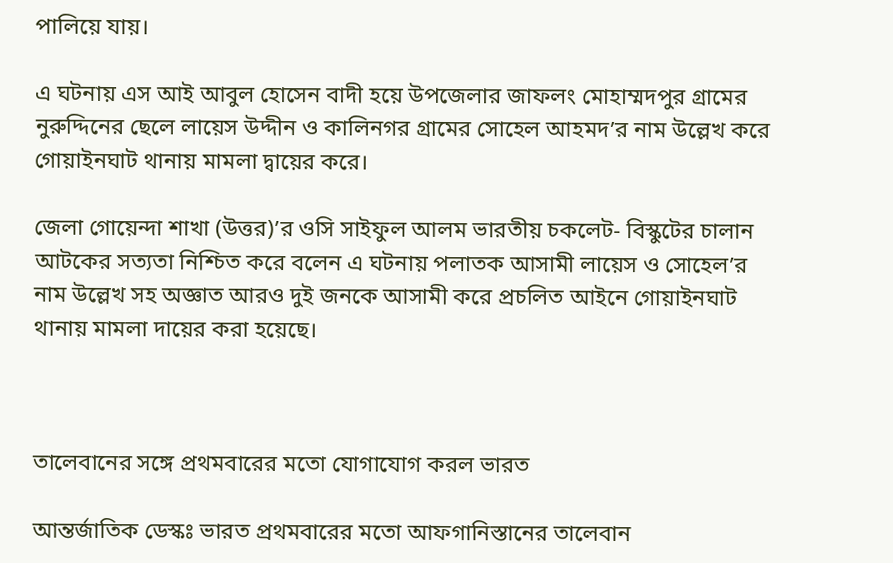পালিয়ে যায়।

এ ঘটনায় এস আই আবুল হোসেন বাদী হয়ে উপজেলার জাফলং মোহাম্মদপুর গ্রামের নুরুদ্দিনের ছেলে লায়েস উদ্দীন ও কালিনগর গ্রামের সোহেল আহমদ’র নাম উল্লেখ করে গোয়াইনঘাট থানায় মামলা দ্বায়ের করে।

জেলা গোয়েন্দা শাখা (উত্তর)’র ওসি সাইফুল আলম ভারতীয় চকলেট- বিস্কুটের চালান আটকের সত্যতা নিশ্চিত করে বলেন এ ঘটনায় পলাতক আসামী লায়েস ও সোহেল’র নাম উল্লেখ সহ অজ্ঞাত আরও দুই জনকে আসামী করে প্রচলিত আইনে গোয়াইনঘাট থানায় মামলা দায়ের করা হয়েছে।



তালেবানের সঙ্গে প্রথমবারের মতো যোগাযোগ করল ভারত

আন্তর্জাতিক ডেস্কঃ ভারত প্রথমবারের মতো আফগানিস্তানের তালেবান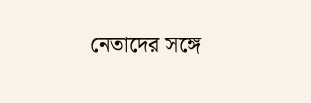নেতাদের সঙ্গে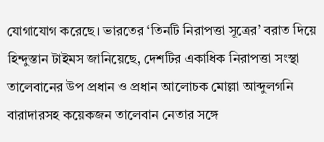যোগাযোগ করেছে। ভারতের ‘তিনটি নিরাপত্তা সূত্রের’ বরাত দিয়ে হিন্দুস্তান টাইমস জানিয়েছে, দেশটির একাধিক নিরাপত্তা সংস্থা তালেবানের উপ প্রধান ও প্রধান আলোচক মোল্লা আব্দুলগনি বারাদারসহ কয়েকজন তালেবান নেতার সঙ্গে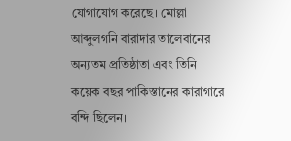যোগাযোগ করেছে। মোল্লা আব্দুলগনি বারাদার তালেবানের অন্যতম প্রতিষ্ঠাতা এবং তিনি কয়েক বছর পাকিস্তানের কারাগারে বন্দি ছিলেন।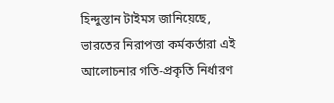হিন্দুস্তান টাইমস জানিয়েছে, ভারতের নিরাপত্তা কর্মকর্তারা এই আলোচনার গতি-প্রকৃতি নির্ধারণ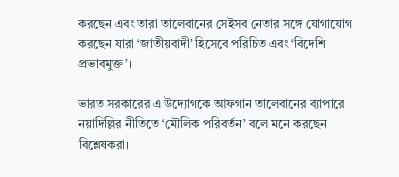করছেন এবং তারা তালেবানের সেইসব নেতার সঙ্গে যোগাযোগ করছেন যারা ‘জাতীয়বাদী’ হিসেবে পরিচিত এবং ‘বিদেশি প্রভাবমুক্ত’।

ভারত সরকারের এ উদ্যোগকে আফগান তালেবানের ব্যাপারে নয়াদিল্লির নীতিতে ‘মৌলিক পরিবর্তন’ বলে মনে করছেন বিশ্লেষকরা।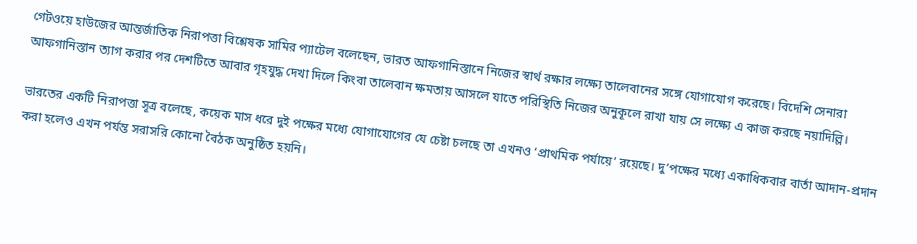গেটওয়ে হাউজের আন্তর্জাতিক নিরাপত্তা বিশ্লেষক সামির প্যাটেল বলেছেন, ভারত আফগানিস্তানে নিজের স্বার্থ রক্ষার লক্ষ্যে তালেবানের সঙ্গে যোগাযোগ করেছে। বিদেশি সেনারা আফগানিস্তান ত্যাগ করার পর দেশটিতে আবার গৃহযুদ্ধ দেখা দিলে কিংবা তালেবান ক্ষমতায় আসলে যাতে পরিস্থিতি নিজের অনুকূলে রাখা যায় সে লক্ষ্যে এ কাজ করছে নয়াদিল্লি।

ভারতের একটি নিরাপত্তা সূত্র বলেছে, কয়েক মাস ধরে দুই পক্ষের মধ্যে যোগাযোগের যে চেষ্টা চলছে তা এখনও ‘প্রাথমিক পর্যায়ে’ রয়েছে। দু’পক্ষের মধ্যে একাধিকবার বার্তা আদান-প্রদান করা হলেও এখন পর্যন্ত সরাসরি কোনো বৈঠক অনুষ্ঠিত হয়নি।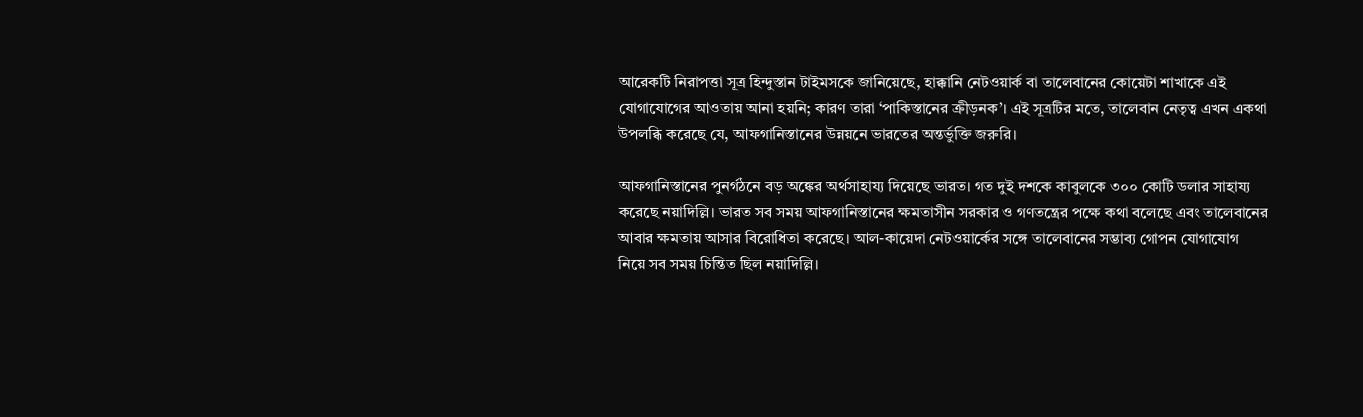আরেকটি নিরাপত্তা সূত্র হিন্দুস্তান টাইমসকে জানিয়েছে, হাক্কানি নেটওয়ার্ক বা তালেবানের কোয়েটা শাখাকে এই যোগাযোগের আওতায় আনা হয়নি; কারণ তারা ‘পাকিস্তানের ক্রীড়নক’। এই সূত্রটির মতে, তালেবান নেতৃত্ব এখন একথা উপলব্ধি করেছে যে, আফগানিস্তানের উন্নয়নে ভারতের অন্তর্ভুক্তি জরুরি।

আফগানিস্তানের পুনর্গঠনে বড় অঙ্কের অর্থসাহায্য দিয়েছে ভারত। গত দুই দশকে কাবুলকে ৩০০ কোটি ডলার সাহায্য করেছে নয়াদিল্লি। ভারত সব সময় আফগানিস্তানের ক্ষমতাসীন সরকার ও গণতন্ত্রের পক্ষে কথা বলেছে এবং তালেবানের আবার ক্ষমতায় আসার বিরোধিতা করেছে। আল-কায়েদা নেটওয়ার্কের সঙ্গে তালেবানের সম্ভাব্য গোপন যোগাযোগ নিয়ে সব সময় চিন্তিত ছিল নয়াদিল্লি।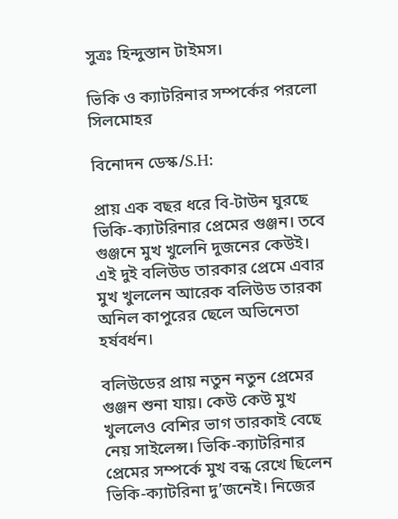সুত্রঃ হিন্দুস্তান টাইমস।

ভিকি ও ক্যাটরিনার সম্পর্কের পরলো সিলমোহর

বিনোদন ডেস্ক/S.H:

প্রায় এক বছর ধরে বি-টাউন ঘুরছে ভিকি-ক্যাটরিনার প্রেমের গুঞ্জন। তবে গুঞ্জনে মুখ খুলেনি দুজনের কেউই। এই দুই বলিউড তারকার প্রেমে এবার মুখ খুললেন আরেক বলিউড তারকা অনিল কাপুরের ছেলে অভিনেতা হর্ষবর্ধন।

বলিউডের প্রায় নতুন নতুন প্রেমের গুঞ্জন শুনা যায়। কেউ কেউ মুখ খুললেও বেশির ভাগ তারকাই বেছে নেয় সাইলেন্স। ভিকি-ক্যাটরিনার প্রেমের সম্পর্কে মুখ বন্ধ রেখে ছিলেন ভিকি-ক্যাটরিনা দু’জনেই। নিজের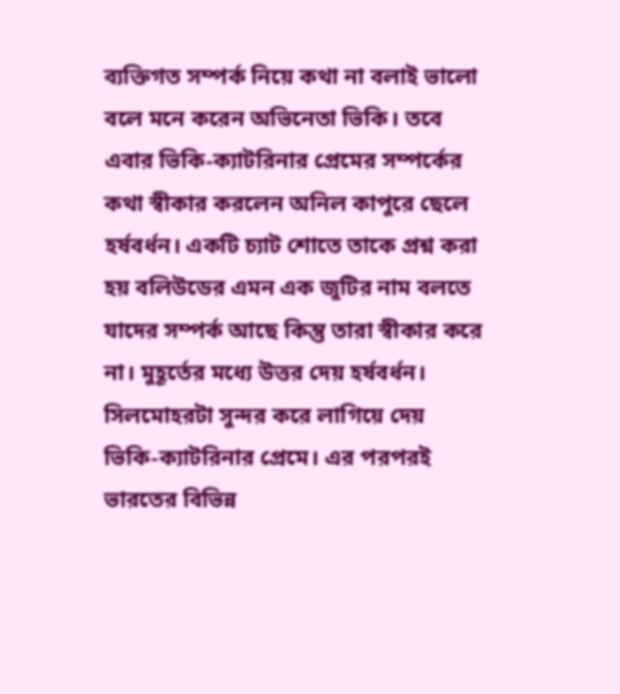ব্যক্তিগত সম্পর্ক নিয়ে কথা না বলাই ভালো বলে মনে করেন অভিনেতা ভিকি। তবে এবার ভিকি-ক্যাটরিনার প্রেমের সম্পর্কের কথা স্বীকার করলেন অনিল কাপুরে ছেলে হর্ষবর্ধন। একটি চ্যাট শোতে তাকে প্রশ্ন করা হয় বলিউডের এমন এক জুটির নাম বলতে যাদের সম্পর্ক আছে কিন্তু তারা স্বীকার করে না। মুহূর্তের মধ্যে উত্তর দেয় হর্ষবর্ধন। সিলমোহরটা সুন্দর করে লাগিয়ে দেয় ভিকি-ক্যাটরিনার প্রেমে। এর পরপরই ভারতের বিভিন্ন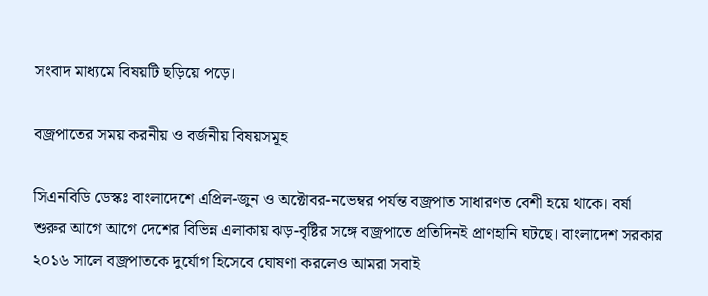সংবাদ মাধ্যমে বিষয়টি ছড়িয়ে পড়ে।

বজ্রপাতের সময় করনীয় ও বর্জনীয় বিষয়সমূহ

সিএনবিডি ডেস্কঃ বাংলাদেশে এপ্রিল-জুন ও অক্টোবর-নভেম্বর পর্যন্ত বজ্রপাত সাধারণত বেশী হয়ে থাকে। বর্ষা শুরুর আগে আগে দেশের বিভিন্ন এলাকায় ঝড়-বৃষ্টির সঙ্গে বজ্রপাতে প্রতিদিনই প্রাণহানি ঘটছে। বাংলাদেশ সরকার ২০১৬ সালে বজ্রপাতকে দুর্যোগ হিসেবে ঘোষণা করলেও আমরা সবাই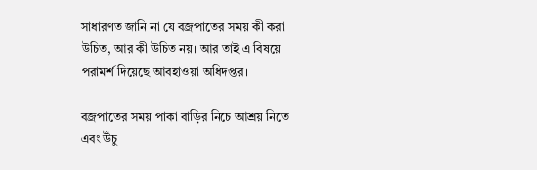সাধারণত জানি না যে বজ্রপাতের সময় কী করা উচিত, আর কী উচিত নয়। আর তাই এ বিষয়ে পরামর্শ দিয়েছে আবহাওয়া অধিদপ্তর।

বজ্রপাতের সময় পাকা বাড়ির নিচে আশ্রয় নিতে এবং উঁচু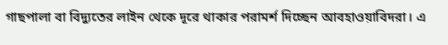গাছপালা বা বিদ্যুতের লাইন থেকে দূরে থাকার পরামর্শ দিচ্ছেন আবহাওয়াবিদরা। এ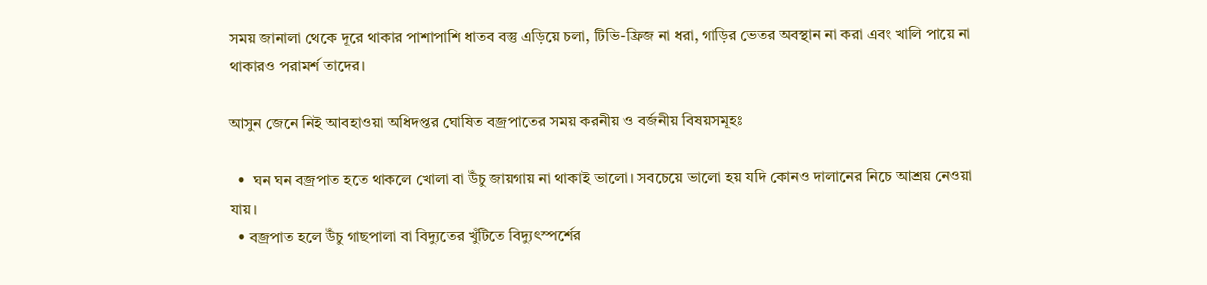সময় জানালা থেকে দূরে থাকার পাশাপাশি ধাতব বস্তু এড়িয়ে চলা, টিভি-ফ্রিজ না ধরা, গাড়ির ভেতর অবস্থান না করা এবং খালি পায়ে না থাকারও পরামর্শ তাদের।

আসুন জেনে নিই আবহাওয়া অধিদপ্তর ঘোষিত বজ্রপাতের সময় করনীয় ও বর্জনীয় বিষয়সমূহঃ

  •  ঘন ঘন বজ্রপাত হতে থাকলে খোলা বা উঁচু জায়গায় না থাকাই ভালো। সবচেয়ে ভালো হয় যদি কোনও দালানের নিচে আশ্রয় নেওয়া যায়।
  • বজ্রপাত হলে উঁচু গাছপালা বা বিদ্যুতের খুঁটিতে বিদ্যুৎস্পর্শের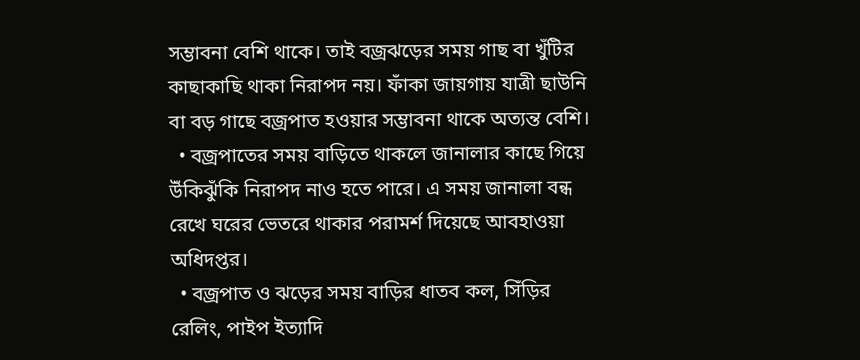সম্ভাবনা বেশি থাকে। তাই বজ্রঝড়ের সময় গাছ বা খুঁটির কাছাকাছি থাকা নিরাপদ নয়। ফাঁকা জায়গায় যাত্রী ছাউনি বা বড় গাছে বজ্রপাত হওয়ার সম্ভাবনা থাকে অত্যন্ত বেশি।
  • বজ্রপাতের সময় বাড়িতে থাকলে জানালার কাছে গিয়ে উঁকিঝুঁকি নিরাপদ নাও হতে পারে। এ সময় জানালা বন্ধ রেখে ঘরের ভেতরে থাকার পরামর্শ দিয়েছে আবহাওয়া অধিদপ্তর।
  • বজ্রপাত ও ঝড়ের সময় বাড়ির ধাতব কল, সিঁড়ির রেলিং, পাইপ ইত্যাদি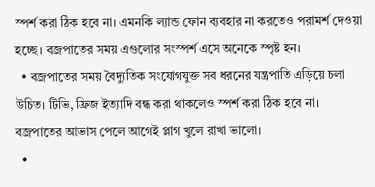স্পর্শ করা ঠিক হবে না। এমনকি ল্যান্ড ফোন ব্যবহার না করতেও পরামর্শ দেওয়া হচ্ছে। বজ্রপাতের সময় এগুলোর সংস্পর্শ এসে অনেকে স্পৃষ্ট হন।
  • বজ্রপাতের সময় বৈদ্যুতিক সংযোগযুক্ত সব ধরনের যন্ত্রপাতি এড়িয়ে চলা উচিত। টিভি, ফ্রিজ ইত্যাদি বন্ধ করা থাকলেও স্পর্শ করা ঠিক হবে না। বজ্রপাতের আভাস পেলে আগেই প্লাগ খুলে রাখা ভালো।
  •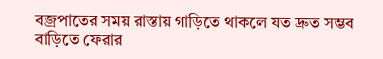বজ্রপাতের সময় রাস্তায় গাড়িতে থাকলে যত দ্রুত সম্ভব বাড়িতে ফেরার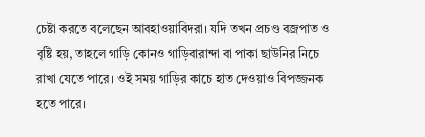চেষ্টা করতে বলেছেন আবহাওয়াবিদরা। যদি তখন প্রচণ্ড বজ্রপাত ও বৃষ্টি হয়, তাহলে গাড়ি কোনও গাড়িবারান্দা বা পাকা ছাউনির নিচে রাখা যেতে পারে। ওই সময় গাড়ির কাচে হাত দেওয়াও বিপজ্জনক হতে পারে।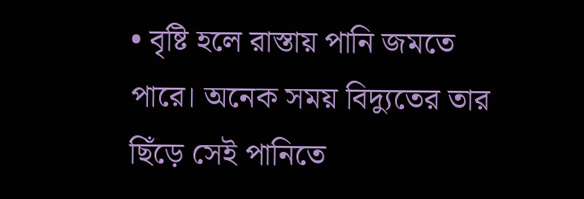• বৃষ্টি হলে রাস্তায় পানি জমতে পারে। অনেক সময় বিদ্যুতের তার ছিঁড়ে সেই পানিতে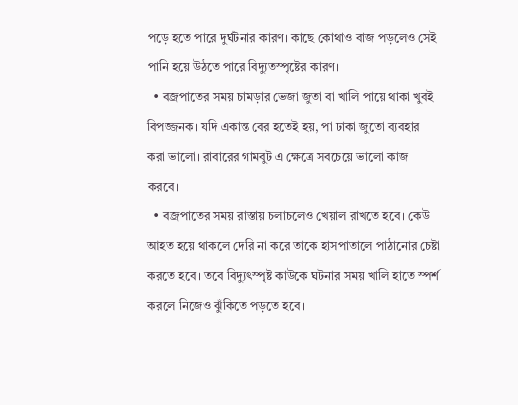পড়ে হতে পারে দুর্ঘটনার কারণ। কাছে কোথাও বাজ পড়লেও সেই পানি হয়ে উঠতে পারে বিদ্যুতস্পৃষ্টের কারণ।
  • বজ্রপাতের সময় চামড়ার ভেজা জুতা বা খালি পায়ে থাকা খুবই বিপজ্জনক। যদি একান্ত বের হতেই হয়, পা ঢাকা জুতো ব্যবহার করা ভালো। রাবারের গামবুট এ ক্ষেত্রে সবচেয়ে ভালো কাজ করবে।
  • বজ্রপাতের সময় রাস্তায় চলাচলেও খেয়াল রাখতে হবে। কেউ আহত হয়ে থাকলে দেরি না করে তাকে হাসপাতালে পাঠানোর চেষ্টা করতে হবে। তবে বিদ্যুৎস্পৃষ্ট কাউকে ঘটনার সময় খালি হাতে স্পর্শ করলে নিজেও ঝুঁকিতে পড়তে হবে।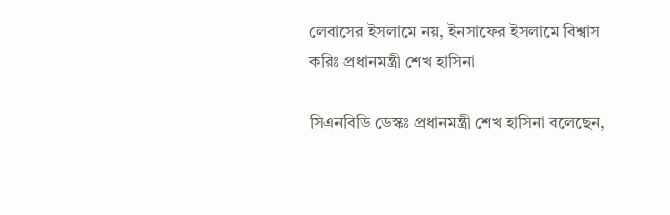লেবাসের ইসলামে নয়, ইনসাফের ইসলামে বিশ্বাস করিঃ প্রধানমন্ত্রী শেখ হাসিনা

সিএনবিডি ডেস্কঃ প্রধানমন্ত্রী শেখ হাসিনা বলেছেন,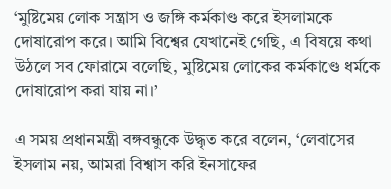‘মুষ্টিমেয় লোক সন্ত্রাস ও জঙ্গি কর্মকাণ্ড করে ইসলামকে দোষারোপ করে। আমি বিশ্বের যেখানেই গেছি, এ বিষয়ে কথা উঠলে সব ফোরামে বলেছি, মুষ্টিমেয় লোকের কর্মকাণ্ডে ধর্মকে দোষারোপ করা যায় না।’

এ সময় প্রধানমন্ত্রী বঙ্গবন্ধুকে উদ্ধৃত করে বলেন, ‘লেবাসের ইসলাম নয়, আমরা বিশ্বাস করি ইনসাফের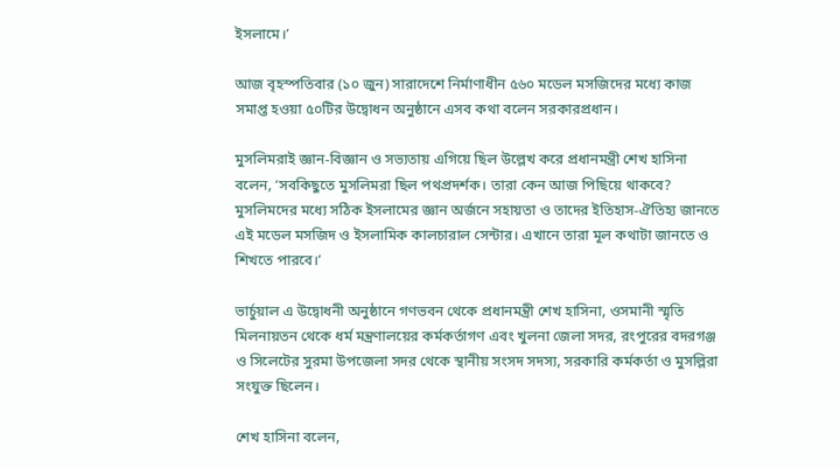ইসলামে।’

আজ বৃহস্পতিবার (১০ জুন) সারাদেশে নির্মাণাধীন ৫৬০ মডেল মসজিদের মধ্যে কাজ সমাপ্ত হওয়া ৫০টির উদ্বোধন অনুষ্ঠানে এসব কথা বলেন সরকারপ্রধান।

মুসলিমরাই জ্ঞান-বিজ্ঞান ও সভ্যতায় এগিয়ে ছিল উল্লেখ করে প্রধানমন্ত্রী শেখ হাসিনা বলেন, ‘সবকিছুতে মুসলিমরা ছিল পথপ্রদর্শক। তারা কেন আজ পিছিয়ে থাকবে? মুসলিমদের মধ্যে সঠিক ইসলামের জ্ঞান অর্জনে সহায়তা ও তাদের ইতিহাস-ঐতিহ্য জানতে এই মডেল মসজিদ ও ইসলামিক কালচারাল সেন্টার। এখানে তারা মূল কথাটা জানতে ও শিখতে পারবে।’

ভার্চুয়াল এ উদ্বোধনী অনুষ্ঠানে গণভবন থেকে প্রধানমন্ত্রী শেখ হাসিনা, ওসমানী স্মৃতি মিলনায়তন থেকে ধর্ম মন্ত্রণালয়ের কর্মকর্তাগণ এবং খুলনা জেলা সদর, রংপুরের বদরগঞ্জ ও সিলেটের সুরমা উপজেলা সদর থেকে স্থানীয় সংসদ সদস্য, সরকারি কর্মকর্তা ও মুসল্লিরা সংযুক্ত ছিলেন।

শেখ হাসিনা বলেন,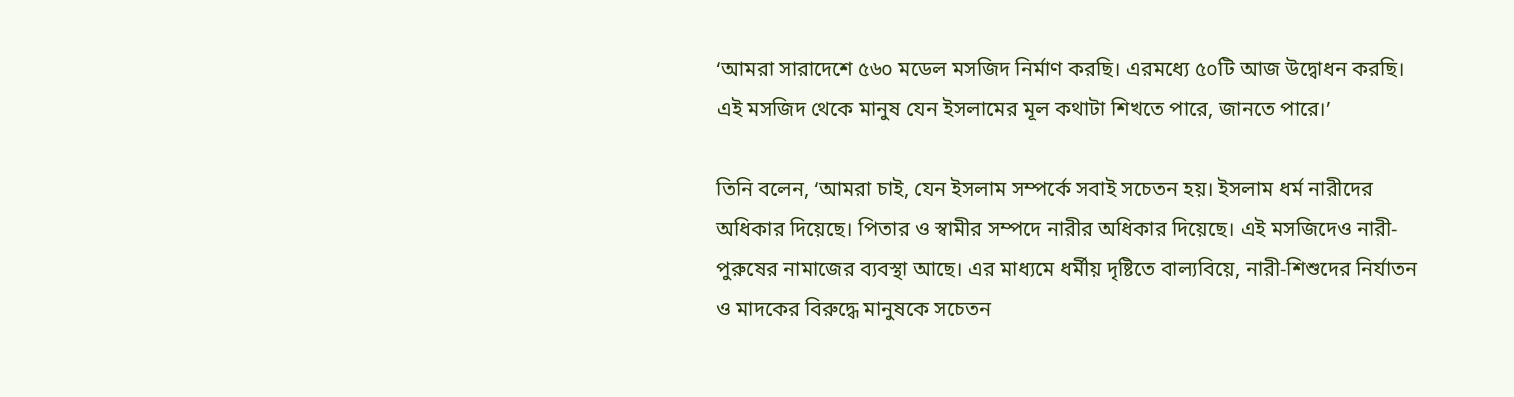‘আমরা সারাদেশে ৫৬০ মডেল মসজিদ নির্মাণ করছি। এরমধ্যে ৫০টি আজ উদ্বোধন করছি। এই মসজিদ থেকে মানুষ যেন ইসলামের মূল কথাটা শিখতে পারে, জানতে পারে।’

তিনি বলেন, ‘আমরা চাই, যেন ইসলাম সম্পর্কে সবাই সচেতন হয়। ইসলাম ধর্ম নারীদের অধিকার দিয়েছে। পিতার ও স্বামীর সম্পদে নারীর অধিকার দিয়েছে। এই মসজিদেও নারী-পুরুষের নামাজের ব্যবস্থা আছে। এর মাধ্যমে ধর্মীয় দৃষ্টিতে বাল্যবিয়ে, নারী-শিশুদের নির্যাতন ও মাদকের বিরুদ্ধে মানুষকে সচেতন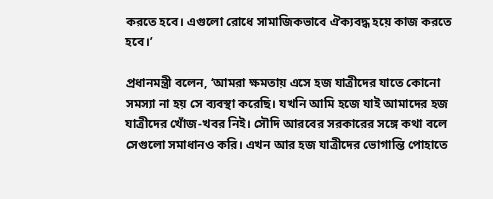করতে হবে। এগুলো রোধে সামাজিকভাবে ঐক্যবদ্ধ হয়ে কাজ করতে হবে।’

প্রধানমন্ত্রী বলেন, ‘আমরা ক্ষমতায় এসে হজ যাত্রীদের যাতে কোনো সমস্যা না হয় সে ব্যবস্থা করেছি। যখনি আমি হজে যাই আমাদের হজ যাত্রীদের খোঁজ-খবর নিই। সৌদি আরবের সরকারের সঙ্গে কথা বলে সেগুলো সমাধানও করি। এখন আর হজ যাত্রীদের ভোগান্তি পোহাতে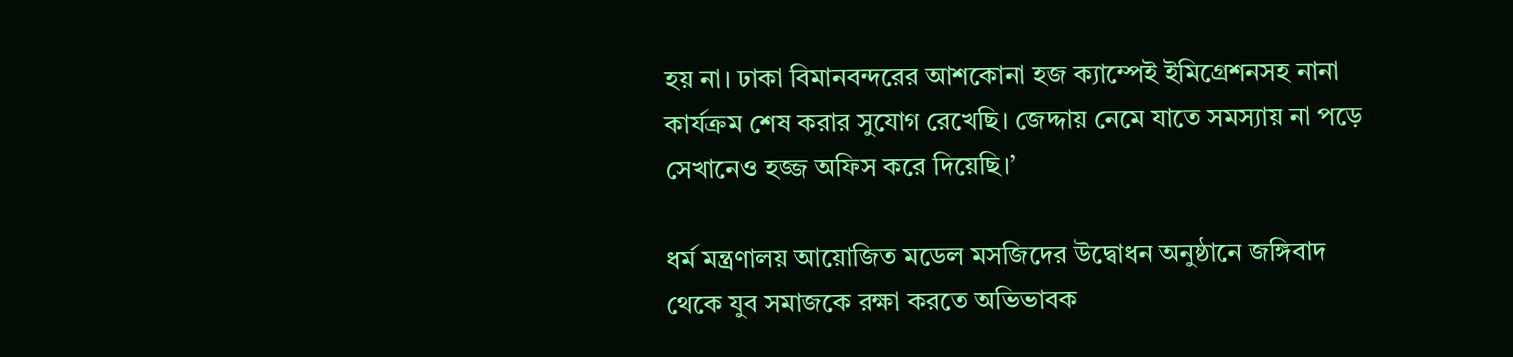হয় না। ঢাকা বিমানবন্দরের আশকোনা হজ ক্যাম্পেই ইমিগ্রেশনসহ নানা কার্যক্রম শেষ করার সুযোগ রেখেছি। জেদ্দায় নেমে যাতে সমস্যায় না পড়ে সেখানেও হজ্জ অফিস করে দিয়েছি।’

ধর্ম মন্ত্রণালয় আয়োজিত মডেল মসজিদের উদ্বোধন অনুষ্ঠানে জঙ্গিবাদ থেকে যুব সমাজকে রক্ষা করতে অভিভাবক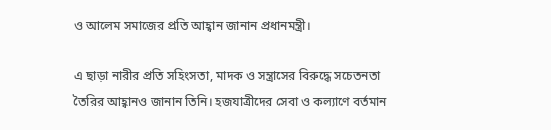ও আলেম সমাজের প্রতি আহ্বান জানান প্রধানমন্ত্রী।

এ ছাড়া নারীর প্রতি সহিংসতা, মাদক ও সন্ত্রাসের বিরুদ্ধে সচেতনতা তৈরির আহ্বানও জানান তিনি। হজযাত্রীদের সেবা ও কল্যাণে বর্তমান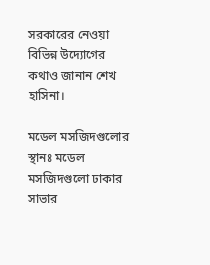সরকারের নেওয়া বিভিন্ন উদ্যোগের কথাও জানান শেখ হাসিনা।

মডেল মসজিদগুলোর স্থানঃ মডেল মসজিদগুলো ঢাকার সাভার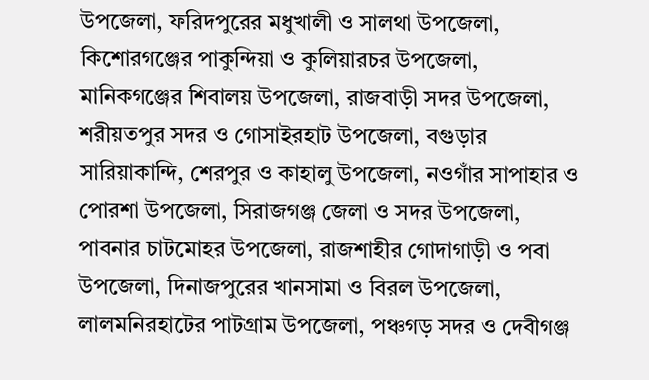উপজেলা, ফরিদপুরের মধুখালী ও সালথা উপজেলা, কিশোরগঞ্জের পাকুন্দিয়া ও কুলিয়ারচর উপজেলা, মানিকগঞ্জের শিবালয় উপজেলা, রাজবাড়ী সদর উপজেলা, শরীয়তপুর সদর ও গোসাইরহাট উপজেলা, বগুড়ার সারিয়াকান্দি, শেরপুর ও কাহালু উপজেলা, নওগাঁর সাপাহার ও পোরশা উপজেলা, সিরাজগঞ্জ জেলা ও সদর উপজেলা, পাবনার চাটমোহর উপজেলা, রাজশাহীর গোদাগাড়ী ও পবা উপজেলা, দিনাজপুরের খানসামা ও বিরল উপজেলা, লালমনিরহাটের পাটগ্রাম উপজেলা, পঞ্চগড় সদর ও দেবীগঞ্জ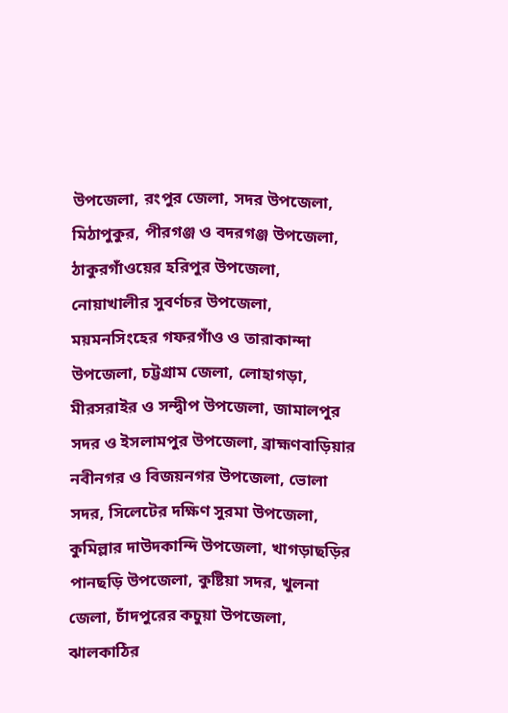উপজেলা, রংপুর জেলা, সদর উপজেলা, মিঠাপুকুর, পীরগঞ্জ ও বদরগঞ্জ উপজেলা, ঠাকুরগাঁওয়ের হরিপুর উপজেলা, নোয়াখালীর সুবর্ণচর উপজেলা, ময়মনসিংহের গফরগাঁও ও তারাকান্দা উপজেলা, চট্টগ্রাম জেলা, লোহাগড়া, মীরসরাইর ও সন্দ্বীপ উপজেলা, জামালপুর সদর ও ইসলামপুর উপজেলা, ব্রাহ্মণবাড়িয়ার নবীনগর ও বিজয়নগর উপজেলা, ভোলা সদর, সিলেটের দক্ষিণ সুরমা উপজেলা, কুমিল্লার দাউদকান্দি উপজেলা, খাগড়াছড়ির পানছড়ি উপজেলা, কুষ্টিয়া সদর, খুলনা জেলা, চাঁদপুরের কচুয়া উপজেলা, ঝালকাঠির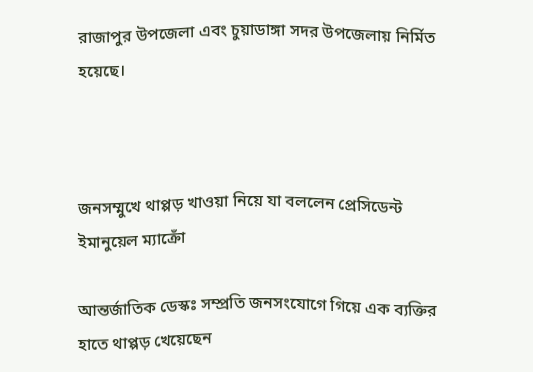রাজাপুর উপজেলা এবং চুয়াডাঙ্গা সদর উপজেলায় নির্মিত হয়েছে।



জনসম্মুখে থাপ্পড় খাওয়া নিয়ে যা বললেন প্রেসিডেন্ট ইমানুয়েল ম্যাক্রোঁ

আন্তর্জাতিক ডেস্কঃ সম্প্রতি জনসংযোগে গিয়ে এক ব্যক্তির হাতে থাপ্পড় খেয়েছেন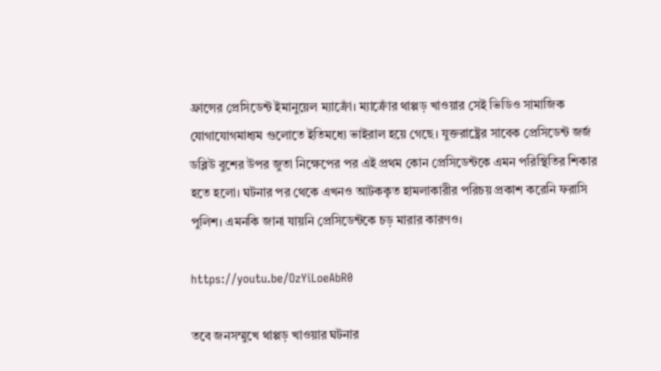ফ্রান্সের প্রেসিডেন্ট ইমানুয়েল ম্যাক্রোঁ। ম্যাক্রোঁর থাপ্পড় খাওয়ার সেই ভিডিও সামাজিক যোগাযোগমাধ্যম গুলোতে ইতিমধ্যে ভাইরাল হয়ে গেছে। যুক্তরাষ্ট্রের সাবেক প্রেসিডেন্ট জর্জ ডব্লিউ বুশের উপর জুতা নিক্ষেপের পর এই প্রথম কোন প্রেসিডেন্টকে এমন পরিস্থিতির শিকার হতে হলো। ঘটনার পর থেকে এখনও আটককৃত হামলাকারীর পরিচয় প্রকাশ করেনি ফরাসি পুলিশ। এমনকি জানা যায়নি প্রেসিডেন্টকে চড় মারার কারণও।

https://youtu.be/OzYiLoeAbR0

তবে জনসম্মুখে থাপ্পড় খাওয়ার ঘটনার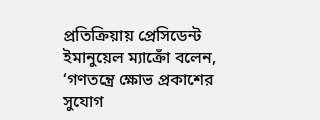প্রতিক্রিয়া‍য় প্রেসিডেন্ট ইমানুয়েল ম্যাক্রোঁ বলেন, ‘গণতন্ত্রে ক্ষোভ প্রকাশের সুযোগ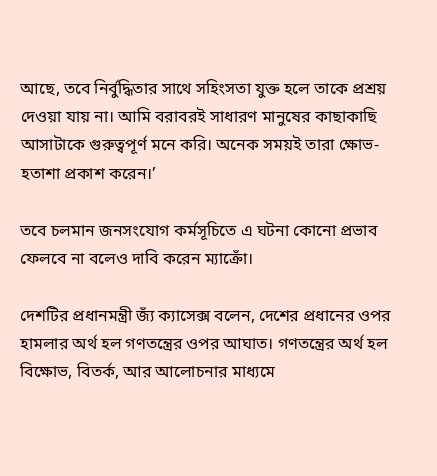আছে, তবে নির্বুদ্ধিতার সাথে সহিংসতা যুক্ত হলে তাকে প্রশ্রয় দেওয়া যায় না। আমি বরাবরই সাধারণ মানুষের কাছাকাছি আসাটাকে গুরুত্বপূর্ণ মনে করি। অনেক সময়ই তারা ক্ষোভ-হতাশা প্রকাশ করেন।’

তবে চলমান জনসংযোগ কর্মসূচিতে এ ঘটনা কোনো প্রভাব ফেলবে না বলেও দাবি করেন ম্যাক্রোঁ।

দেশটির প্রধানমন্ত্রী জ্যঁ ক্যাসেক্স বলেন, দেশের প্রধানের ওপর হামলার অর্থ হল গণতন্ত্রের ওপর আঘাত। গণতন্ত্রের অর্থ হল বিক্ষোভ, বিতর্ক, আর আলোচনার মাধ্যমে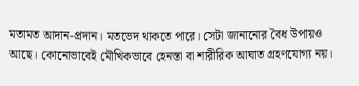মতামত আদান-প্রদান। মতভেদ থাকতে পারে। সেটা জানানোর বৈধ উপায়ও আছে। কোনোভাবেই মৌখিকভাবে হেনস্তা বা শারীরিক আঘাত গ্রহণযোগ্য নয়।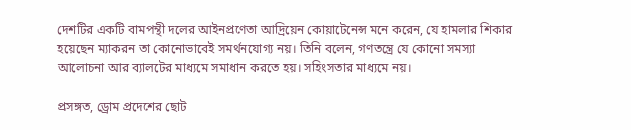দেশটির একটি বামপন্থী দলের আইনপ্রণেতা আদ্রিয়েন কোয়াটেনেন্স মনে করেন, যে হামলার শিকার হয়েছেন ম্যাকরন তা কোনোভাবেই সমর্থনযোগ্য নয়। তিনি বলেন, গণতন্ত্রে যে কোনো সমস্যা আলোচনা আর ব্যালটের মাধ্যমে সমাধান করতে হয়। সহিংসতার মাধ্যমে নয়।

প্রসঙ্গত, ড্রোম প্রদেশের ছোট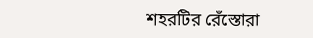শহরটির রেঁস্তোরা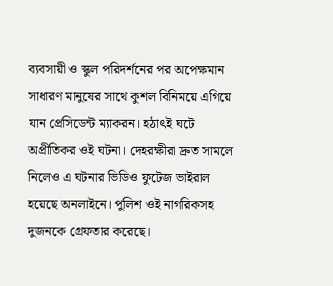ব্যবসায়ী ও স্কুল পরিদর্শনের পর অপেক্ষমান সাধারণ মানুষের সাথে কুশল বিনিময়ে এগিয়ে যান প্রেসিডেন্ট ম্যাকরন। হঠাৎই ঘটে অপ্রীতিকর ওই ঘটনা। দেহরক্ষীরা দ্রুত সামলে নিলেও এ ঘটনার ভিডিও ফুটেজ ভাইরাল হয়েছে অনলাইনে। পুলিশ ওই নাগরিকসহ দুজনকে গ্রেফতার করেছে।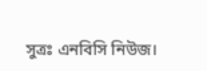সুত্রঃ এনবিসি নিউজ।